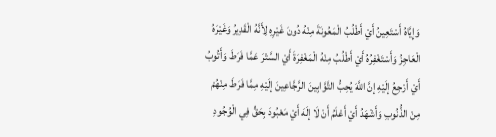وَإِيَّاهُ أَسْتَعِينُ أَيْ أَطْلُبُ الْمَعُونَةَ مِنْهُ دُونَ غَيْرِهِ لِأَنَّهُ الْقَدِيرُ وَغَيْرَهُ الْعَاجِزُ وَأَسْتَغْفِرُهُ أَيْ أَطْلُبُ مِنْهُ الْمَغْفِرَةَ أَيْ السَّتْرَ عَمَّا فَرَطَ وَأَتُوبُ أَيْ أَرْجِعُ إلَيْهِ إنَّ اللَّهَ يُحِبُّ التَّوَّابِينَ الرَّجَّاعِينَ إلَيْهِ مِمَّا فَرَطَ مِنْهُمْ مِنْ الذُّنُوبِ وَأَشْهَدُ أَيْ أَعْلَمُ أَنْ لَا إلَهَ أَيْ مَعْبُودَ بِحَقٍّ فِي الْوُجُودِ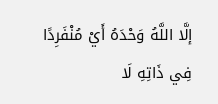إلَّا اللَّهُ وَحْدَهُ أَيْ مُنْفَرِدًا فِي ذَاتِهِ لَا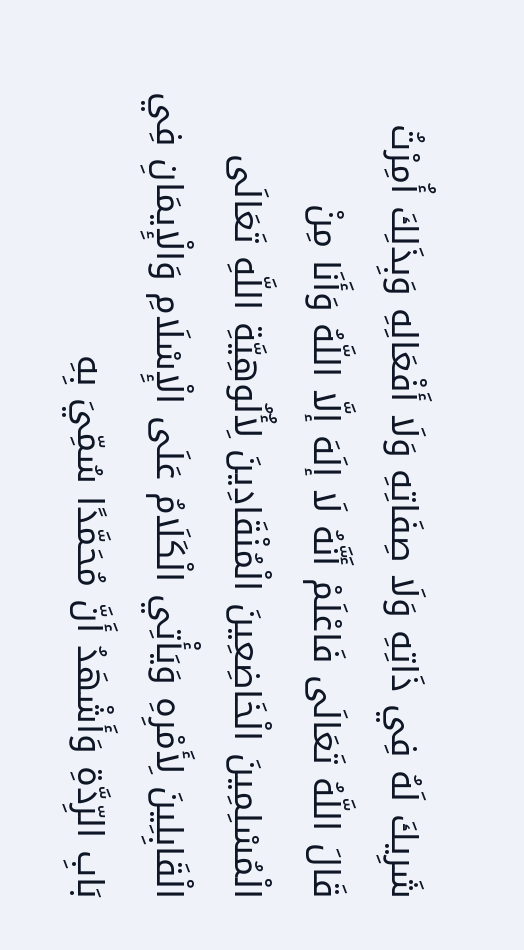شَرِيكَ لَهُ فِي ذَاتِهِ وَلَا صِفَاتِهِ وَلَا أَفْعَالِهِ وَبِذَلِكَ أُمِرْتُ قَالَ اللَّهُ تَعَالَى فَاعْلَمْ أَنَّهُ لَا إلَهَ إلَّا اللَّهُ وَأَنَا مِنْ الْمُسْلِمِينَ الْخَاضِعِينَ الْمُنْقَادِينَ لِأُلُوهِيَّةِ اللَّهِ تَعَالَى الْقَابِلِينَ لِأَمْرِهِ وَيَأْتِي الْكَلَامُ عَلَى الْإِسْلَامِ وَالْإِيمَانِ فِي بَابِ الرِّدَّةِ وَأَشْهَدُ أَنَّ مُحَمَّدًا سُمِّيَ بِهِ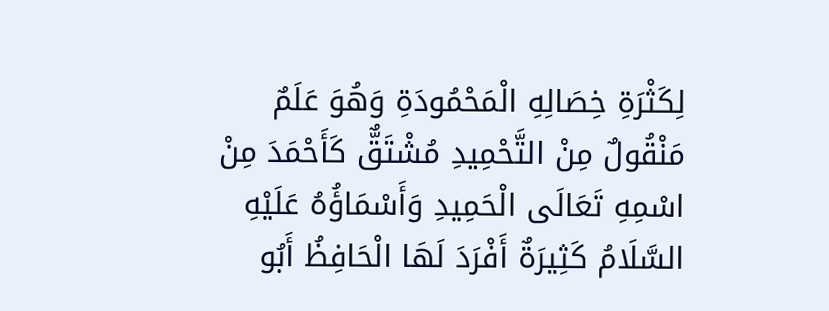لِكَثْرَةِ خِصَالِهِ الْمَحْمُودَةِ وَهُوَ عَلَمٌ مَنْقُولٌ مِنْ التَّحْمِيدِ مُشْتَقٌّ كَأَحْمَدَ مِنْ اسْمِهِ تَعَالَى الْحَمِيدِ وَأَسْمَاؤُهُ عَلَيْهِ السَّلَامُ كَثِيرَةٌ أَفْرَدَ لَهَا الْحَافِظُ أَبُو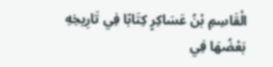الْقَاسِمِ بْنُ عَسَاكِرٍ كِتَابًا فِي تَارِيخِهِ بَعْضُهَا فِي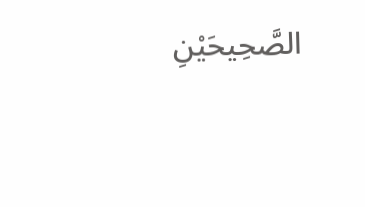الصَّحِيحَيْنِ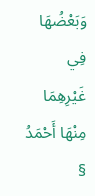وَبَعْضُهَا فِي غَيْرِهِمَا مِنْهَا أَحْمَدُ §